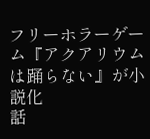フリーホラーゲーム『アクアリウムは踊らない』が小説化
話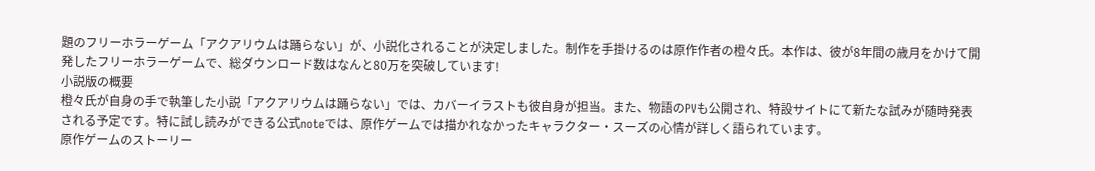題のフリーホラーゲーム「アクアリウムは踊らない」が、小説化されることが決定しました。制作を手掛けるのは原作作者の橙々氏。本作は、彼が8年間の歳月をかけて開発したフリーホラーゲームで、総ダウンロード数はなんと80万を突破しています!
小説版の概要
橙々氏が自身の手で執筆した小説「アクアリウムは踊らない」では、カバーイラストも彼自身が担当。また、物語のPVも公開され、特設サイトにて新たな試みが随時発表される予定です。特に試し読みができる公式noteでは、原作ゲームでは描かれなかったキャラクター・スーズの心情が詳しく語られています。
原作ゲームのストーリー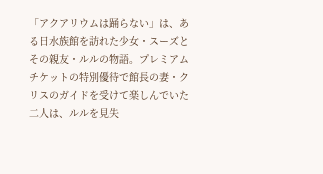「アクアリウムは踊らない」は、ある日水族館を訪れた少女・スーズとその親友・ルルの物語。プレミアムチケットの特別優待で館長の妻・クリスのガイドを受けて楽しんでいた二人は、ルルを見失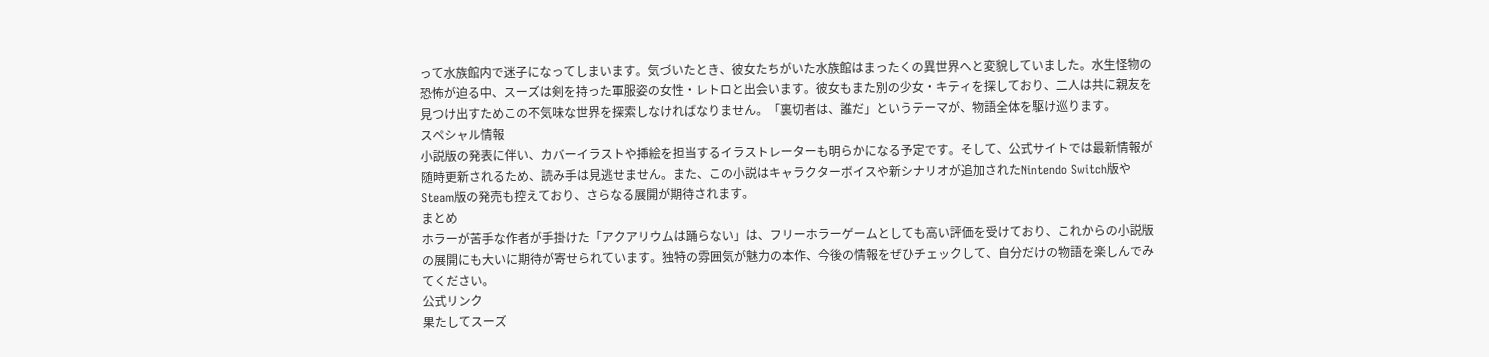って水族館内で迷子になってしまいます。気づいたとき、彼女たちがいた水族館はまったくの異世界へと変貌していました。水生怪物の恐怖が迫る中、スーズは剣を持った軍服姿の女性・レトロと出会います。彼女もまた別の少女・キティを探しており、二人は共に親友を見つけ出すためこの不気味な世界を探索しなければなりません。「裏切者は、誰だ」というテーマが、物語全体を駆け巡ります。
スペシャル情報
小説版の発表に伴い、カバーイラストや挿絵を担当するイラストレーターも明らかになる予定です。そして、公式サイトでは最新情報が随時更新されるため、読み手は見逃せません。また、この小説はキャラクターボイスや新シナリオが追加されたNintendo Switch版やSteam版の発売も控えており、さらなる展開が期待されます。
まとめ
ホラーが苦手な作者が手掛けた「アクアリウムは踊らない」は、フリーホラーゲームとしても高い評価を受けており、これからの小説版の展開にも大いに期待が寄せられています。独特の雰囲気が魅力の本作、今後の情報をぜひチェックして、自分だけの物語を楽しんでみてください。
公式リンク
果たしてスーズ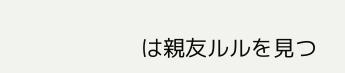は親友ルルを見つ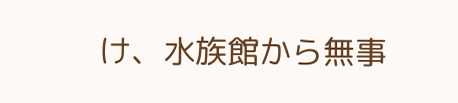け、水族館から無事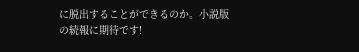に脱出することができるのか。小説版の続報に期待です!